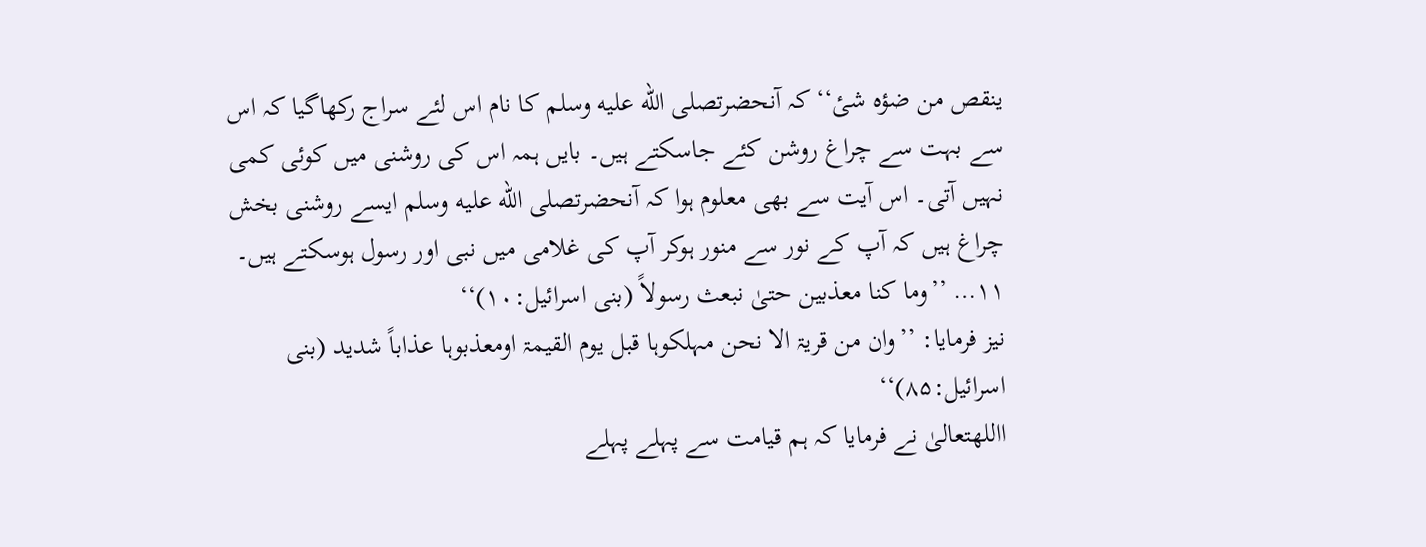ینقص من ضؤہ شیٔ‘‘ کہ آنحضرتصلى الله عليه وسلم کا نام اس لئے سراج رکھاگیا کہ اس سے بہت سے چراغ روشن کئے جاسکتے ہیں۔ بایں ہمہ اس کی روشنی میں کوئی کمی نہیں آتی۔ اس آیت سے بھی معلوم ہوا کہ آنحضرتصلى الله عليه وسلم ایسے روشنی بخش چراغ ہیں کہ آپ کے نور سے منور ہوکر آپ کی غلامی میں نبی اور رسول ہوسکتے ہیں۔
۱۱… ’’وما کنا معذبین حتیٰ نبعث رسولاً (بنی اسرائیل:۱۰)‘‘
نیز فرمایا: ’’وان من قریۃ الا نحن مہلکوہا قبل یوم القیمۃ اومعذبوہا عذاباً شدید (بنی اسرائیل:۸۵)‘‘
االلهتعالیٰ نے فرمایا کہ ہم قیامت سے پہلے پہلے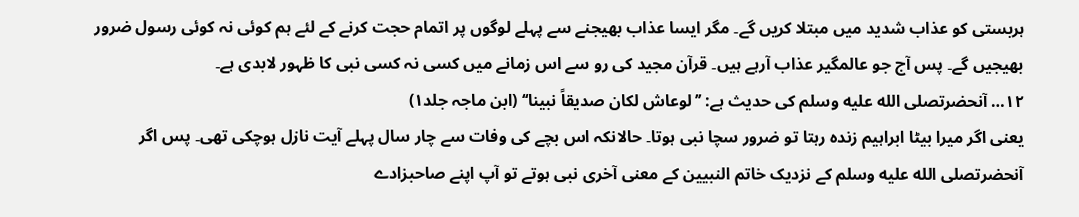ہربستی کو عذاب شدید میں مبتلا کریں گے۔ مگر ایسا عذاب بھیجنے سے پہلے لوگوں پر اتمام حجت کرنے کے لئے ہم کوئی نہ کوئی رسول ضرور بھیجیں گے۔ پس آج جو عالمگیر عذاب آرہے ہیں۔ قرآن مجید کی رو سے اس زمانے میں کسی نہ کسی نبی کا ظہور لابدی ہے۔
۱۲… آنحضرتصلى الله عليه وسلم کی حدیث ہے: ’’لوعاش لکان صدیقاً نبینا‘‘ (ابن ماجہ جلد۱)
یعنی اگر میرا بیٹا ابراہیم زندہ رہتا تو ضرور سچا نبی ہوتا۔ حالانکہ اس بچے کی وفات سے چار سال پہلے آیت نازل ہوچکی تھی۔ پس اگر آنحضرتصلى الله عليه وسلم کے نزدیک خاتم النبیین کے معنی آخری نبی ہوتے تو آپ اپنے صاحبزادے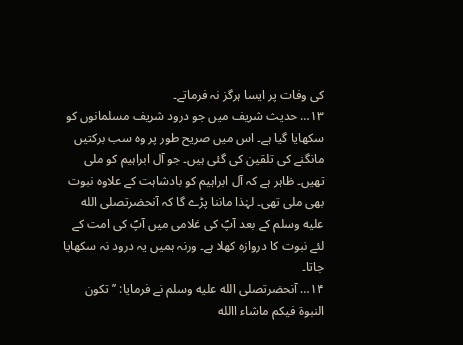کی وفات پر ایسا ہرگز نہ فرماتے۔
۱۳… حدیث شریف میں جو درود شریف مسلمانوں کو سکھایا گیا ہے۔ اس میں صریح طور پر وہ سب برکتیں مانگنے کی تلقین کی گئی ہیں۔ جو آل ابراہیم کو ملی تھیں۔ ظاہر ہے کہ آل ابراہیم کو بادشاہت کے علاوہ نبوت بھی ملی تھی۔ لہٰذا ماننا پڑے گا کہ آنحضرتصلى الله عليه وسلم کے بعد آپؐ کی غلامی میں آپؐ کی امت کے لئے نبوت کا دروازہ کھلا ہے۔ ورنہ ہمیں یہ درود نہ سکھایا جاتا۔
۱۴… آنحضرتصلى الله عليه وسلم نے فرمایا: ’’تکون النبوۃ فیکم ماشاء االله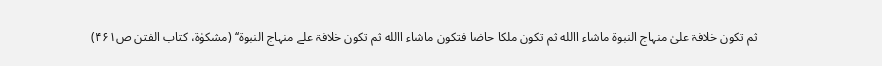ثم تکون خلافۃ علیٰ منہاج النبوۃ ماشاء االله ثم تکون ملکا حاضا فتکون ماشاء االله ثم تکون خلافۃ علے منہاج النبوۃ‘‘ (مشکوٰۃ، کتاب الفتن ص۴۶۱)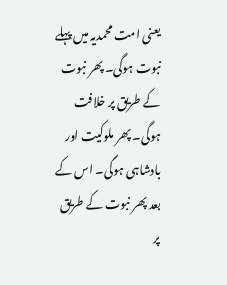یعنی امت محمدیہ میں پہلے نبوت ہوگی۔ پھر نبوت کے طریق پر خلافت ہوگی۔ پھر ملوکیت اور بادشاہی ہوگی۔ اس کے بعد پھر نبوت کے طریق پر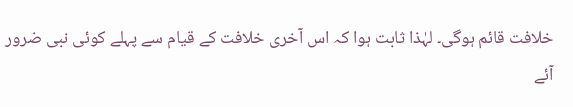خلافت قائم ہوگی۔ لہٰذا ثابت ہوا کہ اس آخری خلافت کے قیام سے پہلے کوئی نبی ضرور آئے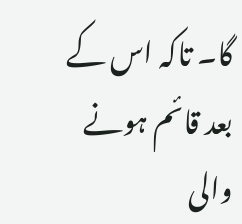گا۔ تاکہ اس کے بعد قائم ہونے والی